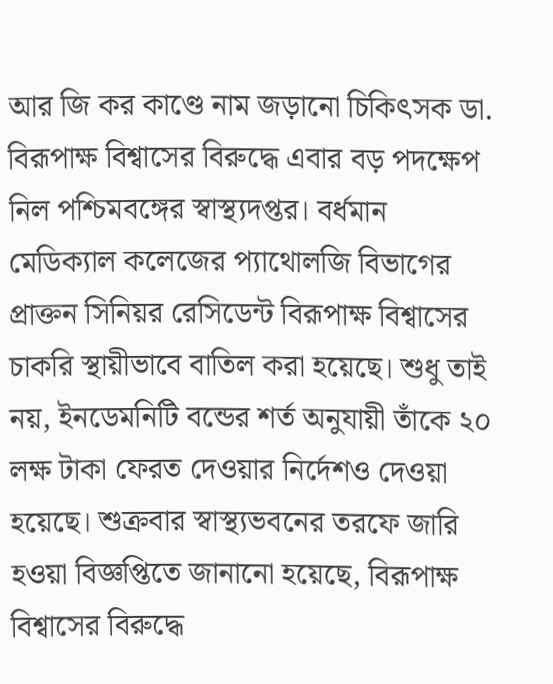আর জি কর কাণ্ডে নাম জড়ানো চিকিৎসক ডা. বিরূপাক্ষ বিশ্বাসের বিরুদ্ধে এবার বড় পদক্ষেপ নিল পশ্চিমবঙ্গের স্বাস্থ্যদপ্তর। বর্ধমান মেডিক্যাল কলেজের প্যাথোলজি বিভাগের প্রাক্তন সিনিয়র রেসিডেন্ট বিরূপাক্ষ বিশ্বাসের চাকরি স্থায়ীভাবে বাতিল করা হয়েছে। শুধু তাই নয়, ইনডেমনিটি বন্ডের শর্ত অনুযায়ী তাঁকে ২০ লক্ষ টাকা ফেরত দেওয়ার নির্দেশও দেওয়া হয়েছে। শুক্রবার স্বাস্থ্যভবনের তরফে জারি হওয়া বিজ্ঞপ্তিতে জানানো হয়েছে, বিরূপাক্ষ বিশ্বাসের বিরুদ্ধে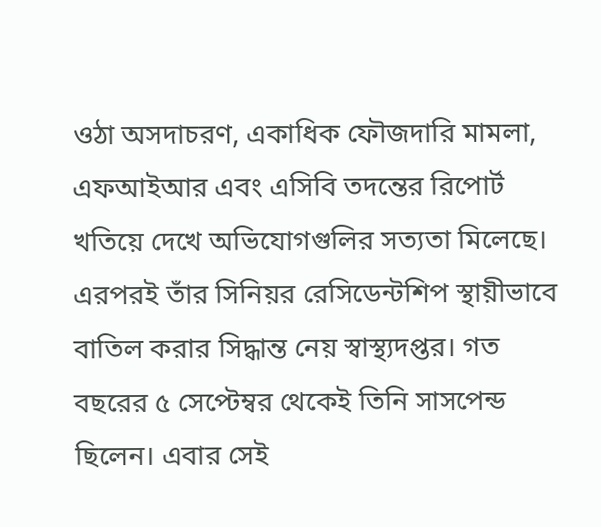ওঠা অসদাচরণ, একাধিক ফৌজদারি মামলা, এফআইআর এবং এসিবি তদন্তের রিপোর্ট খতিয়ে দেখে অভিযোগগুলির সত্যতা মিলেছে। এরপরই তাঁর সিনিয়র রেসিডেন্টশিপ স্থায়ীভাবে বাতিল করার সিদ্ধান্ত নেয় স্বাস্থ্যদপ্তর। গত বছরের ৫ সেপ্টেম্বর থেকেই তিনি সাসপেন্ড ছিলেন। এবার সেই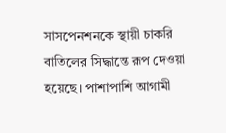সাসপেনশনকে স্থায়ী চাকরি বাতিলের সিদ্ধান্তে রূপ দেওয়া হয়েছে। পাশাপাশি আগামী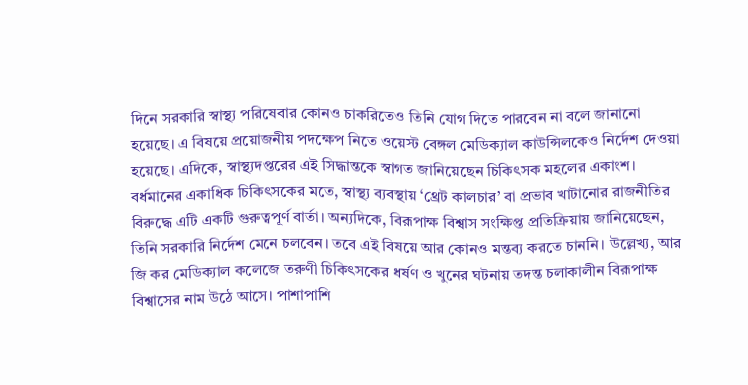দিনে সরকারি স্বাস্থ্য পরিষেবার কোনও চাকরিতেও তিনি যোগ দিতে পারবেন না বলে জানানো হয়েছে। এ বিষয়ে প্রয়োজনীয় পদক্ষেপ নিতে ওয়েস্ট বেঙ্গল মেডিক্যাল কাউন্সিলকেও নির্দেশ দেওয়া হয়েছে। এদিকে, স্বাস্থ্যদপ্তরের এই সিদ্ধান্তকে স্বাগত জানিয়েছেন চিকিৎসক মহলের একাংশ। বর্ধমানের একাধিক চিকিৎসকের মতে, স্বাস্থ্য ব্যবস্থায় ‘থ্রেট কালচার’ বা প্রভাব খাটানোর রাজনীতির বিরুদ্ধে এটি একটি গুরুত্বপূর্ণ বার্তা। অন্যদিকে, বিরূপাক্ষ বিশ্বাস সংক্ষিপ্ত প্রতিক্রিয়ায় জানিয়েছেন, তিনি সরকারি নির্দেশ মেনে চলবেন। তবে এই বিষয়ে আর কোনও মন্তব্য করতে চাননি। উল্লেখ্য, আর জি কর মেডিক্যাল কলেজে তরুণী চিকিৎসকের ধর্ষণ ও খুনের ঘটনায় তদন্ত চলাকালীন বিরূপাক্ষ বিশ্বাসের নাম উঠে আসে। পাশাপাশি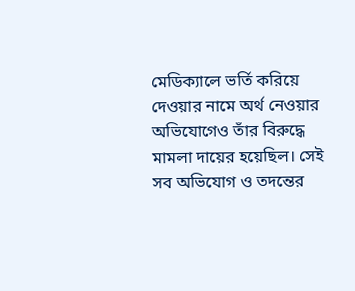মেডিক্যালে ভর্তি করিয়ে দেওয়ার নামে অর্থ নেওয়ার অভিযোগেও তাঁর বিরুদ্ধে মামলা দায়ের হয়েছিল। সেই সব অভিযোগ ও তদন্তের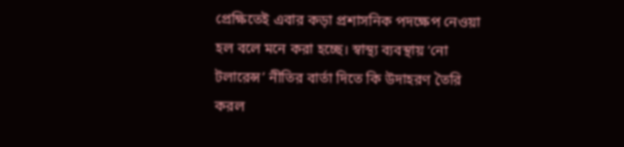প্রেক্ষিতেই এবার কড়া প্রশাসনিক পদক্ষেপ নেওয়া হল বলে মনে করা হচ্ছে। স্বাস্থ্য ব্যবস্থায় ‘নো টলারেন্স’ নীতির বার্তা দিতে কি উদাহরণ তৈরি করল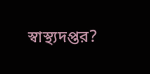স্বাস্থ্যদপ্তর?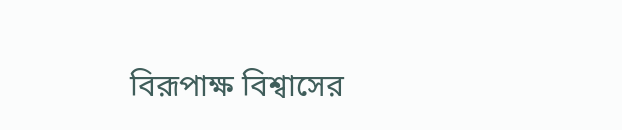বিরূপাক্ষ বিশ্বাসের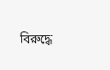বিরুদ্ধে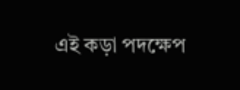এই কড়া পদক্ষেপ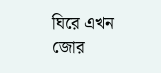ঘিরে এখন জোর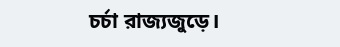চর্চা রাজ্যজুড়ে।